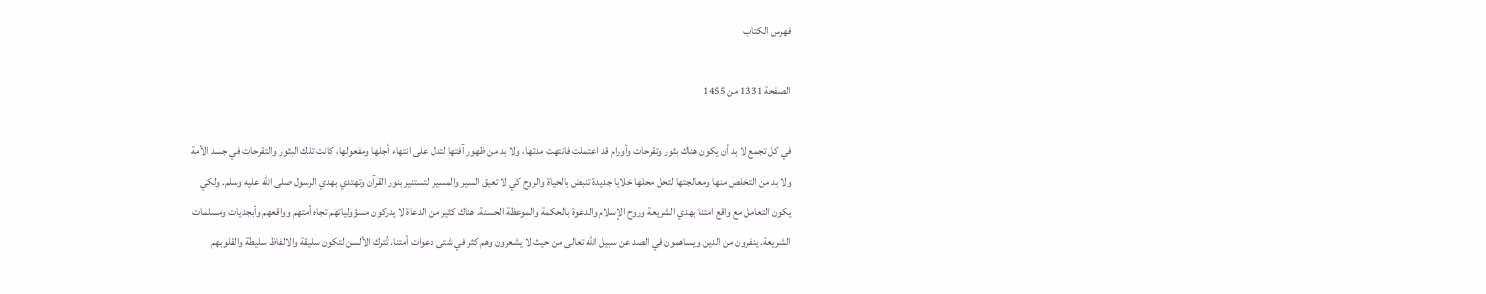فهرس الكتاب

الصفحة 1331 من 1455

في كل تجمع لا بد أن يكون هناك بثور وتقرحات وأورام قد اعتملت فانتهت مدتها، ولا بد من ظهور آفتها لتدل على انتهاء أجلها ومفعولها، كانت تلك البثور والتقرحات في جسد الأمة ولا بد من التخلص منها ومعالجتها لتحل محلها خلايا جديدة تنبض بالحياة والروح كي لا تعيق السير والمسير لتستنير بنور القرآن وتهتدي بهدي الرسول صلى الله عليه وسلم. ولكي يكون التعامل مع واقع امتنا بهدي الشريعة وروح الإسلام والدعوة بالحكمة والموعظة الحسنة. هناك كثير من الدعاة لا يدركون مسؤولياتهم تجاه أمتهم وواقعهم وأبجديات ومسلمات الشريعة. ينفرون من الدين ويساهمون في الصد عن سبيل الله تعالى من حيث لا يشعرون وهم كثر في شتى دعوات أمتنا. تُترك الألسن لتكون سليقة والالفاظ سليطة والقلوبهم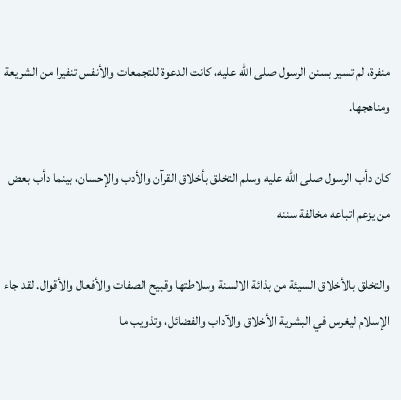منفرة، لم تسير بسنن الرسول صلى الله عليه، كانت الدعوة للتجمعات والأنفس تنفيرا من الشريعة ومناهجها.

كان دأب الرسول صلى الله عليه وسلم التخلق بأخلاق القرآن والأدب والإحسان، بينما دأب بعض من يزعم اتباعه مخالفة سننه

والتخلق بالأخلاق السيئة من بذائة الالسنة وسلاطتها وقبيح الصفات والأفعال والأقوال. لقد جاء الإسلام ليغرس في البشرية الأخلاق والآداب والفضائل، وتذويب ما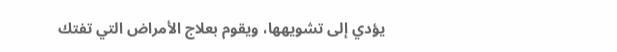يؤدي إلى تشويهها، ويقوم بعلاج الأمراض التي تفتك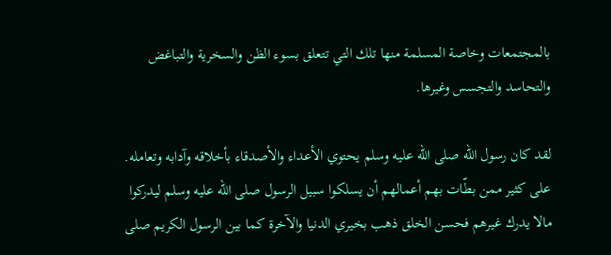بالمجتمعات وخاصة المسلمة منها تلك التي تتعلق بسوء الظن والسخرية والتباغض والتحاسد والتجسس وغيرها.

لقد كان رسول الله صلى الله عليه وسلم يحتوي الأعداء والأصدقاء بأخلاقه وآدابه وتعامله. على كثير ممن بطّات بهم أعمالهم أن يسلكوا سبيل الرسول صلى الله عليه وسلم ليدركوا مالا يدرك غيرهم فحسن الخلق ذهب بخيري الدنيا والآخرة كما بين الرسول الكريم صلى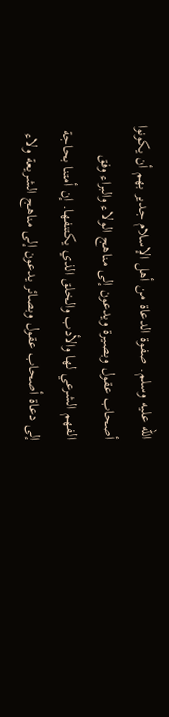الله عليه وسلم. صفوة الدعاة من أهل الإسلام جدير بهم أن يكونوا أصحاب عقول وبصيرة ويدعون إلى مناهج الولاء والبراء وفق الفهم الشرعي لها والأدب والخلق الذي يكتنفها. إن أمتنا بحاجة إلى دعاة أصحاب عقول وبصائر يدعون إلى مناهج الشريعة ولاء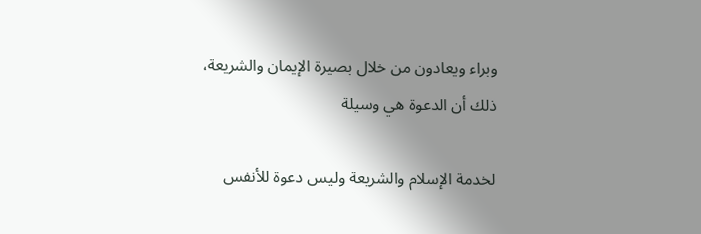وبراء ويعادون من خلال بصيرة الإيمان والشريعة، ذلك أن الدعوة هي وسيلة

لخدمة الإسلام والشريعة وليس دعوة للأنفس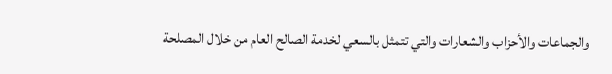والجماعات والأحزاب والشعارات والتي تتمثل بالسعي لخدمة الصالح العام من خلال المصلحة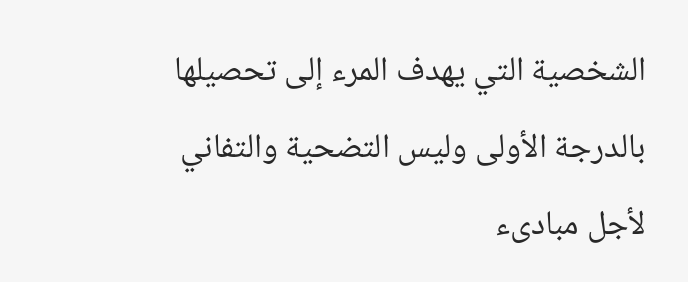الشخصية التي يهدف المرء إلى تحصيلها بالدرجة الأولى وليس التضحية والتفاني لأجل مبادىء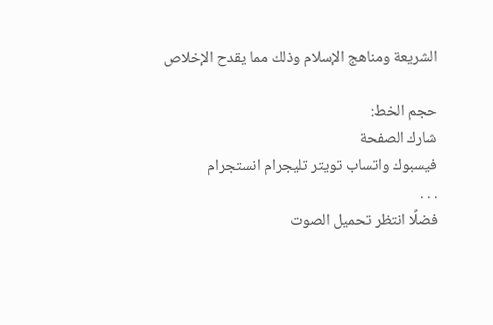الشريعة ومناهج الإسلام وذلك مما يقدح الإخلاص

حجم الخط:
شارك الصفحة
فيسبوك واتساب تويتر تليجرام انستجرام
. . .
فضلًا انتظر تحميل الصوت